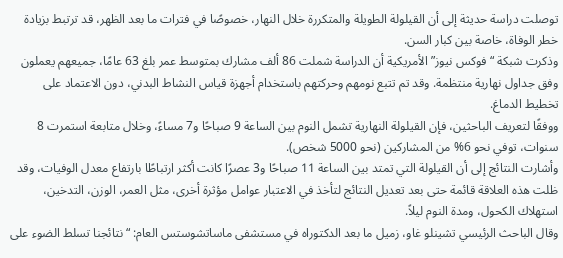توصلت دراسة حديثة إلى أن القيلولة الطويلة والمتكررة خلال النهار، خصوصًا في فترات ما بعد الظهر، قد ترتبط بزيادة خطر الوفاة، خاصة بين كبار السن.
وذكرت شبكة “فوكس نيوز” الأمريكية أن الدراسة شملت 86 ألف مشارك بمتوسط عمر بلغ 63 عامًا، جميعهم يعملون وفق جداول نهارية منتظمة. وقد تم تتبع نومهم وحركتهم باستخدام أجهزة قياس النشاط البدني، دون الاعتماد على تخطيط الدماغ.
ووفقًا لتعريف الباحثين، فإن القيلولة النهارية تشمل النوم بين الساعة 9 صباحًا و7 مساءً، وخلال متابعة استمرت 8 سنوات، توفي نحو 6% من المشاركين (نحو 5000 شخص).
وأشارت النتائج إلى أن القيلولة التي تمتد بين الساعة 11 صباحًا و3 عصرًا كانت أكثر ارتباطًا بارتفاع معدل الوفيات، وقد ظلت هذه العلاقة قائمة حتى بعد تعديل النتائج لتأخذ في الاعتبار عوامل مؤثرة أخرى، مثل العمر، الوزن، التدخين، استهلاك الكحول، ومدة النوم ليلاً.
وقال الباحث الرئيسي تشينلو غاو، زميل ما بعد الدكتوراه في مستشفى ماساتشوستس العام: “نتائجنا تسلط الضوء على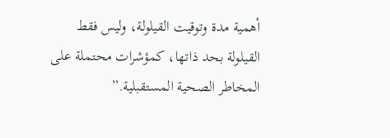أهمية مدة وتوقيت القيلولة، وليس فقط القيلولة بحد ذاتها، كمؤشرات محتملة على المخاطر الصحية المستقبلية.”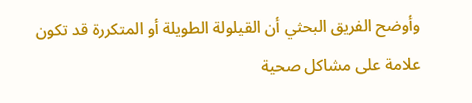وأوضح الفريق البحثي أن القيلولة الطويلة أو المتكررة قد تكون علامة على مشاكل صحية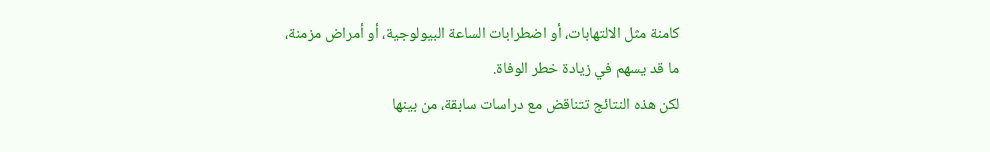كامنة مثل الالتهابات، أو اضطرابات الساعة البيولوجية، أو أمراض مزمنة، ما قد يسهم في زيادة خطر الوفاة.
لكن هذه النتائج تتناقض مع دراسات سابقة، من بينها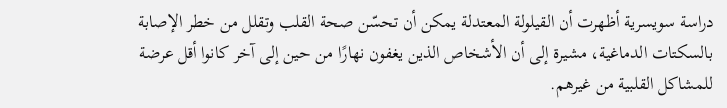دراسة سويسرية أظهرت أن القيلولة المعتدلة يمكن أن تحسّن صحة القلب وتقلل من خطر الإصابة بالسكتات الدماغية، مشيرة إلى أن الأشخاص الذين يغفون نهارًا من حين إلى آخر كانوا أقل عرضة للمشاكل القلبية من غيرهم.